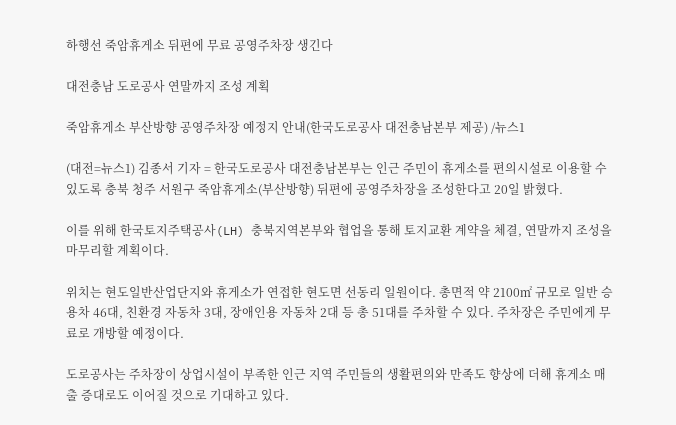하행선 죽암휴게소 뒤편에 무료 공영주차장 생긴다

대전충남 도로공사 연말까지 조성 계획

죽암휴게소 부산방향 공영주차장 예정지 안내(한국도로공사 대전충남본부 제공) /뉴스1

(대전=뉴스1) 김종서 기자 = 한국도로공사 대전충남본부는 인근 주민이 휴게소를 편의시설로 이용할 수 있도록 충북 청주 서원구 죽암휴게소(부산방향) 뒤편에 공영주차장을 조성한다고 20일 밝혔다.

이를 위해 한국토지주택공사(LH) 충북지역본부와 협업을 통해 토지교환 계약을 체결, 연말까지 조성을 마무리할 계획이다.

위치는 현도일반산업단지와 휴게소가 연접한 현도면 선동리 일원이다. 총면적 약 2100㎡ 규모로 일반 승용차 46대, 친환경 자동차 3대, 장애인용 자동차 2대 등 총 51대를 주차할 수 있다. 주차장은 주민에게 무료로 개방할 예정이다.

도로공사는 주차장이 상업시설이 부족한 인근 지역 주민들의 생활편의와 만족도 향상에 더해 휴게소 매출 증대로도 이어질 것으로 기대하고 있다.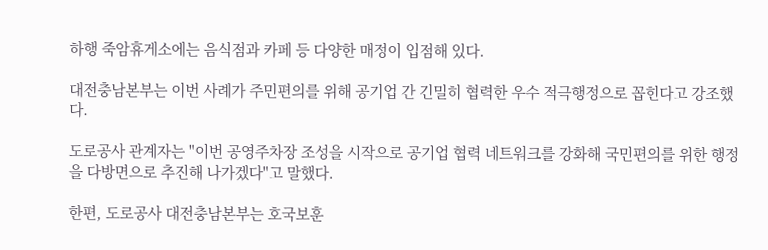하행 죽암휴게소에는 음식점과 카페 등 다양한 매정이 입점해 있다.

대전충남본부는 이번 사례가 주민편의를 위해 공기업 간 긴밀히 협력한 우수 적극행정으로 꼽힌다고 강조했다.

도로공사 관계자는 "이번 공영주차장 조성을 시작으로 공기업 협력 네트워크를 강화해 국민편의를 위한 행정을 다방면으로 추진해 나가겠다"고 말했다.

한편, 도로공사 대전충남본부는 호국보훈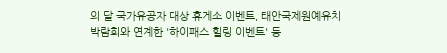의 달 국가유공자 대상 휴게소 이벤트, 태안국제원예유치박람회와 연계한 '하이패스 힐링 이벤트' 등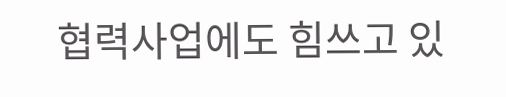협력사업에도 힘쓰고 있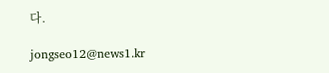다.

jongseo12@news1.kr